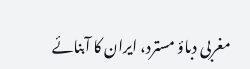مغربی دباؤ مسترد، ایران کا آبنائے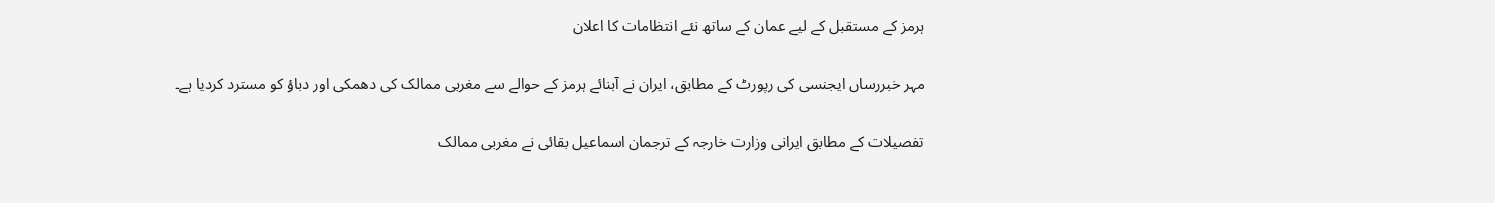ہرمز کے مستقبل کے لیے عمان کے ساتھ نئے انتظامات کا اعلان

مہر خبررساں ایجنسی کی رپورٹ کے مطابق، ایران نے آبنائے ہرمز کے حوالے سے مغربی ممالک کی دھمکی اور دباؤ کو مسترد کردیا ہے۔

تفصیلات کے مطابق ایرانی وزارت خارجہ کے ترجمان اسماعیل بقائی نے مغربی ممالک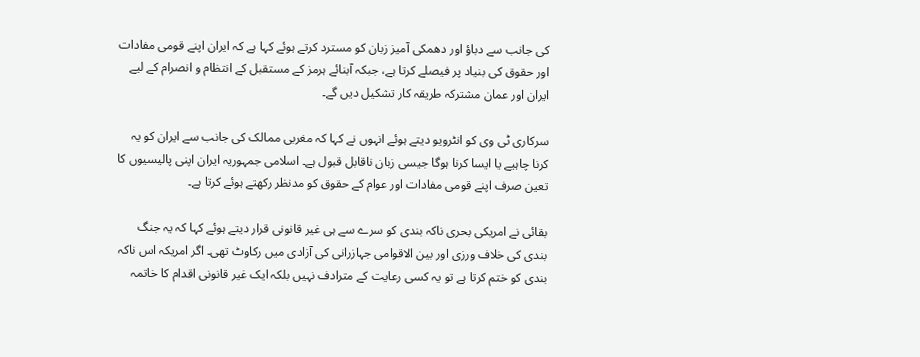کی جانب سے دباؤ اور دھمکی آمیز زبان کو مسترد کرتے ہوئے کہا ہے کہ ایران اپنے قومی مفادات اور حقوق کی بنیاد پر فیصلے کرتا ہے، جبکہ آبنائے ہرمز کے مستقبل کے انتظام و انصرام کے لیے ایران اور عمان مشترکہ طریقہ کار تشکیل دیں گے۔

سرکاری ٹی وی کو انٹرویو دیتے ہوئے انہوں نے کہا کہ مغربی ممالک کی جانب سے ایران کو یہ کرنا چاہیے یا ایسا کرنا ہوگا جیسی زبان ناقابل قبول ہے۔ اسلامی جمہوریہ ایران اپنی پالیسیوں کا تعین صرف اپنے قومی مفادات اور عوام کے حقوق کو مدنظر رکھتے ہوئے کرتا ہے۔

بقائی نے امریکی بحری ناکہ بندی کو سرے سے ہی غیر قانونی قرار دیتے ہوئے کہا کہ یہ جنگ بندی کی خلاف ورزی اور بین الاقوامی جہازرانی کی آزادی میں رکاوٹ تھی۔ اگر امریکہ اس ناکہ بندی کو ختم کرتا ہے تو یہ کسی رعایت کے مترادف نہیں بلکہ ایک غیر قانونی اقدام کا خاتمہ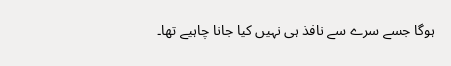ہوگا جسے سرے سے نافذ ہی نہیں کیا جانا چاہیے تھا۔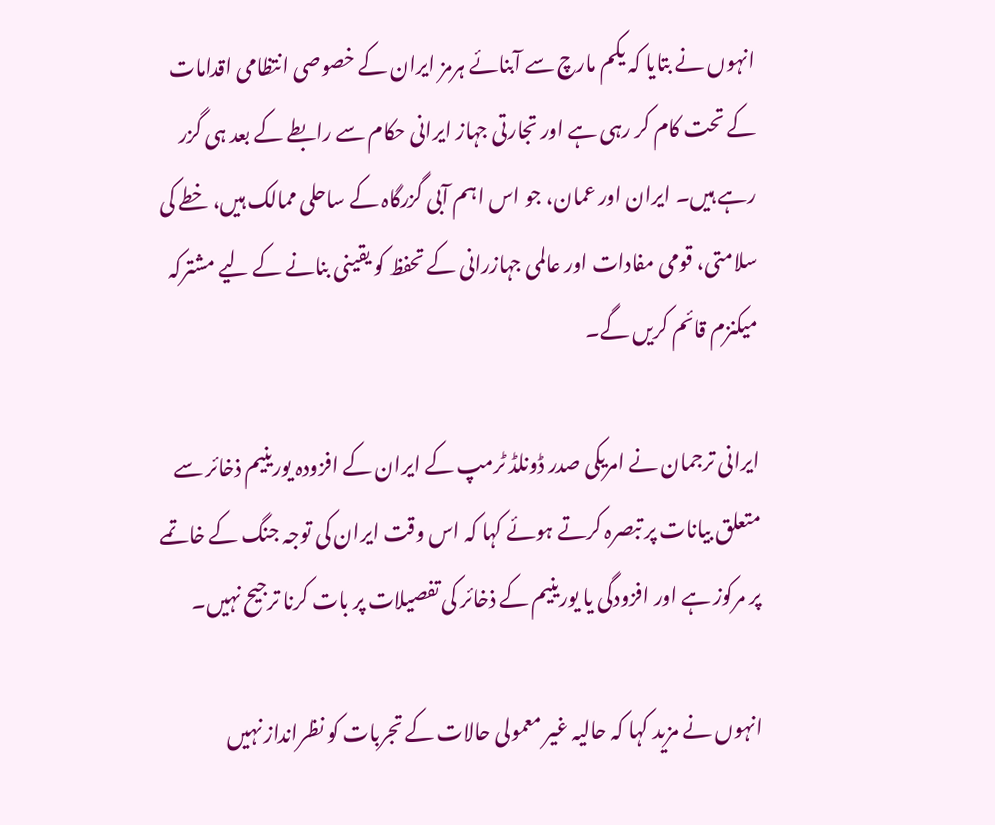انہوں نے بتایا کہ یکم مارچ سے آبنائے ہرمز ایران کے خصوصی انتظامی اقدامات کے تحت کام کر رہی ہے اور تجارتی جہاز ایرانی حکام سے رابطے کے بعد ہی گزر رہے ہیں۔ ایران اور عمان، جو اس اہم آبی گزرگاہ کے ساحلی ممالک ہیں، خطے کی سلامتی، قومی مفادات اور عالمی جہازرانی کے تحفظ کو یقینی بنانے کے لیے مشترکہ میکنزم قائم کریں گے۔

ایرانی ترجمان نے امریکی صدر ڈونلڈ ٹرمپ کے ایران کے افزودہ یورینیم ذخائر سے متعلق بیانات پر تبصرہ کرتے ہوئے کہا کہ اس وقت ایران کی توجہ جنگ کے خاتمے پر مرکوز ہے اور افزودگی یا یورینیم کے ذخائر کی تفصیلات پر بات کرنا ترجیح نہیں۔

انہوں نے مزید کہا کہ حالیہ غیر معمولی حالات کے تجربات کو نظرانداز نہیں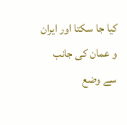کیا جا سکتا اور ایران و عمان کی جانب سے وضع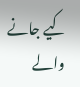کیے جانے والے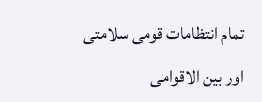تمام انتظامات قومی سلامتی اور بین الاقوامی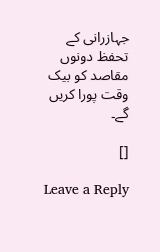جہازرانی کے تحفظ دونوں مقاصد کو بیک وقت پورا کریں گے۔

[]

Leave a Reply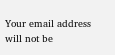Your email address will not be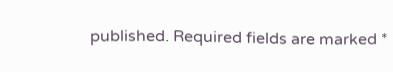published. Required fields are marked *